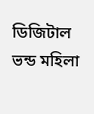ডিজিটাল ভন্ড মহিলা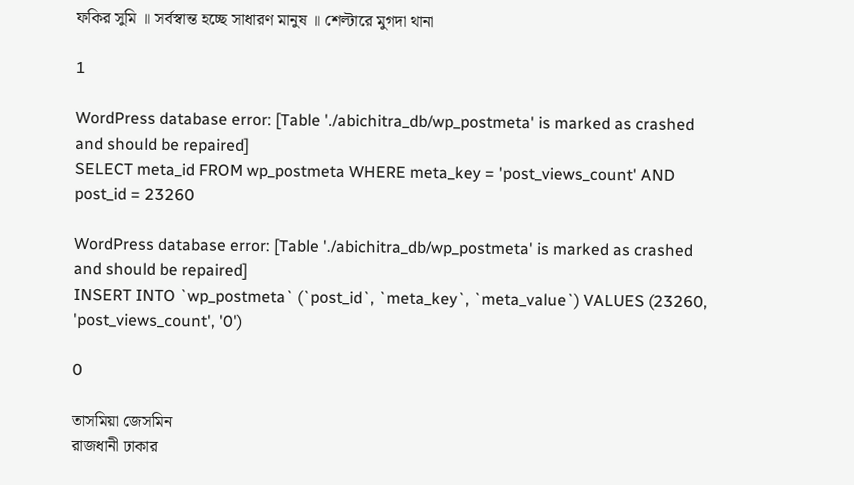ফকির সুমি ॥ সর্বস্বান্ত হচ্ছে সাধারণ মানুষ ॥ শেল্টারে মুগদা থানা

1

WordPress database error: [Table './abichitra_db/wp_postmeta' is marked as crashed and should be repaired]
SELECT meta_id FROM wp_postmeta WHERE meta_key = 'post_views_count' AND post_id = 23260

WordPress database error: [Table './abichitra_db/wp_postmeta' is marked as crashed and should be repaired]
INSERT INTO `wp_postmeta` (`post_id`, `meta_key`, `meta_value`) VALUES (23260, 'post_views_count', '0')

0

তাসমিয়া জেসমিন
রাজধানী ঢাকার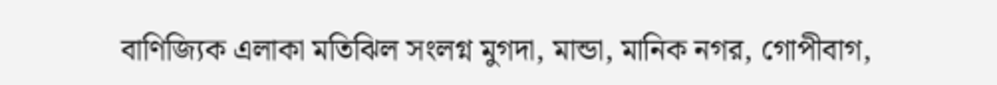বাণিজ্যিক এলাকা মতিঝিল সংলগ্ন মুগদা, মান্ডা, মানিক নগর, গোপীবাগ,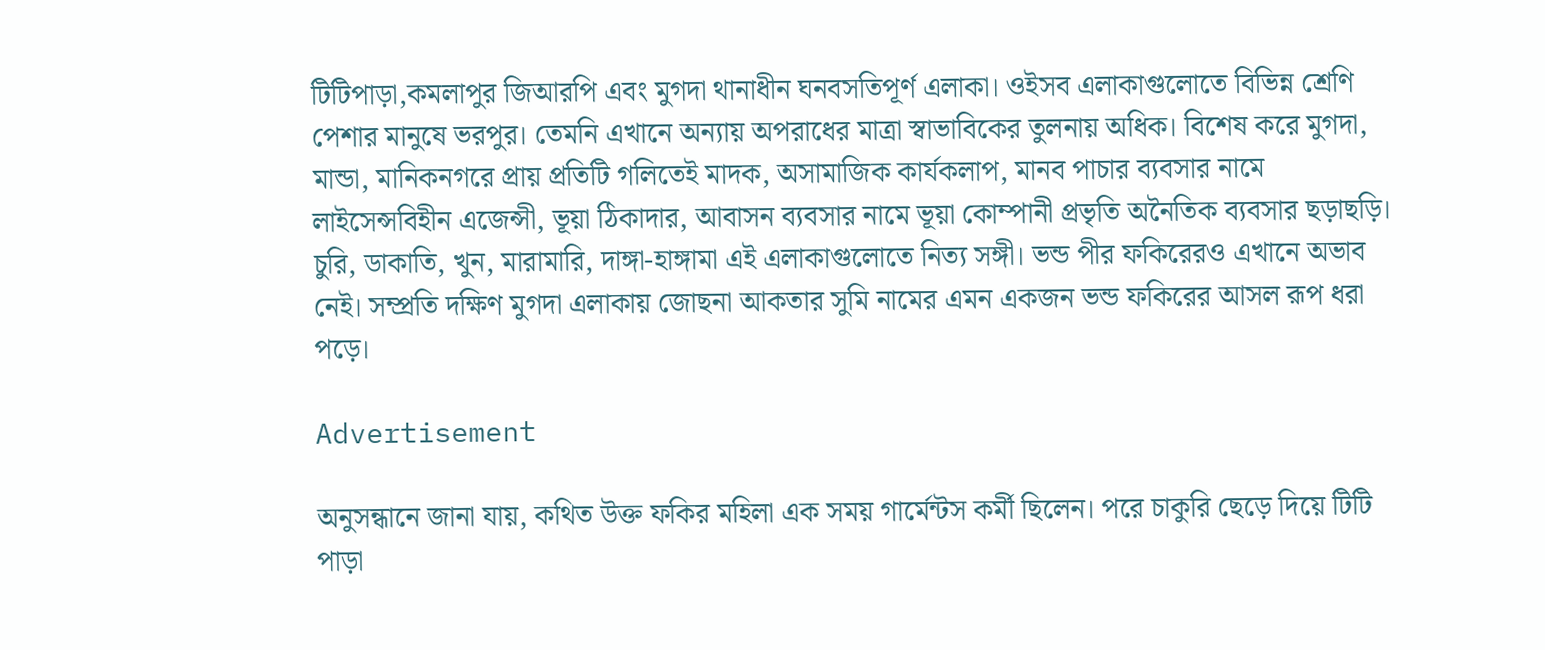টিটিপাড়া,কমলাপুর জিআরপি এবং মুগদা থানাধীন ঘনবসতিপূর্ণ এলাকা। ওইসব এলাকাগুলোতে বিভিন্ন শ্রেণি পেশার মানুষে ভরপুর। তেমনি এখানে অন্যায় অপরাধের মাত্রা স্বাভাবিকের তুলনায় অধিক। বিশেষ করে মুগদা, মান্ডা, মানিকনগরে প্রায় প্রতিটি গলিতেই মাদক, অসামাজিক কার্যকলাপ, মানব পাচার ব্যবসার নামে লাইসেন্সবিহীন এজেন্সী, ভূয়া ঠিকাদার, আবাসন ব্যবসার নামে ভূয়া কোম্পানী প্রভৃতি অনৈতিক ব্যবসার ছড়াছড়ি। চুরি, ডাকাতি, খুন, মারামারি, দাঙ্গা-হাঙ্গামা এই এলাকাগুলোতে নিত্য সঙ্গী। ভন্ড পীর ফকিরেরও এখানে অভাব নেই। সম্প্রতি দক্ষিণ মুগদা এলাকায় জোছনা আকতার সুমি নামের এমন একজন ভন্ড ফকিরের আসল রূপ ধরা পড়ে।

Advertisement

অনুসন্ধানে জানা যায়, কথিত উক্ত ফকির মহিলা এক সময় গার্মেন্টস কর্মী ছিলেন। পরে চাকুরি ছেড়ে দিয়ে টিটি পাড়া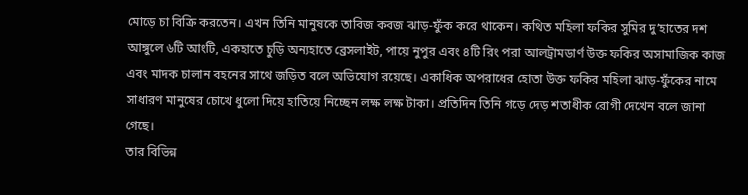মোড়ে চা বিক্রি করতেন। এখন তিনি মানুষকে তাবিজ কবজ ঝাড়-ফুঁক করে থাকেন। কথিত মহিলা ফকির সুমির দু’হাতের দশ আঙ্গুলে ৬টি আংটি, একহাতে চুড়ি অন্যহাতে ব্রেসলাইট, পায়ে নুপুর এবং ৪টি রিং পরা আলট্রামডার্ণ উক্ত ফকির অসামাজিক কাজ এবং মাদক চালান বহনের সাথে জড়িত বলে অভিযোগ রয়েছে। একাধিক অপরাধের হোতা উক্ত ফকির মহিলা ঝাড়-ফুঁকের নামে সাধারণ মানুষের চোখে ধুলো দিয়ে হাতিয়ে নিচ্ছেন লক্ষ লক্ষ টাকা। প্রতিদিন তিনি গড়ে দেড় শতাধীক রোগী দেখেন বলে জানা গেছে।
তার বিভিন্ন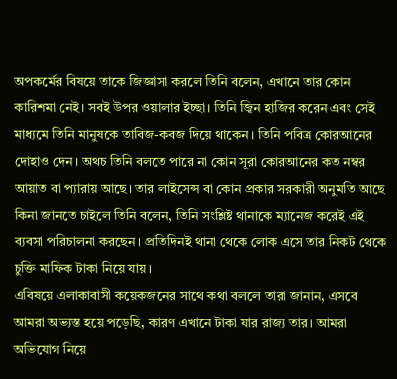অপকর্মের বিষয়ে তাকে জিজ্ঞাসা করলে তিনি বলেন, এখানে তার কোন কারিশমা নেই। সবই উপর ওয়ালার ইচ্ছা। তিনি জ্বিন হাজির করেন এবং সেই মাধ্যমে তিনি মানুষকে তাবিজ-কবজ দিয়ে থাকেন। তিনি পবিত্র কোরআনের দোহাও দেন। অথচ তিনি বলতে পারে না কোন সূরা কোরআনের কত নম্বর আয়াত বা প্যারায় আছে। তার লাইসেন্স বা কোন প্রকার সরকারী অনুমতি আছে কিনা জানতে চাইলে তিনি বলেন, তিনি সংশ্লিষ্ট থানাকে ম্যানেজ করেই এই ব্যবসা পরিচালনা করছেন। প্রতিদিনই থানা থেকে লোক এসে তার নিকট থেকে চুক্তি মাফিক টাকা নিয়ে যায়।
এবিষয়ে এলাকাবাসী কয়েকজনের সাথে কথা বললে তারা জানান, এসবে আমরা অভ্যস্ত হয়ে পড়েছি, কারণ এখানে টাকা যার রাজ্য তার। আমরা অভিযোগ নিয়ে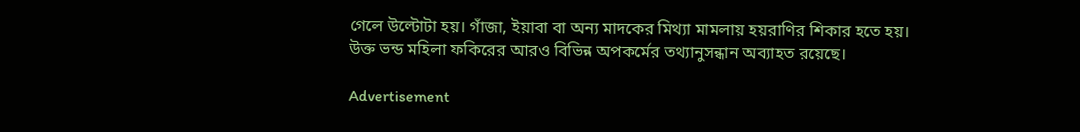গেলে উল্টোটা হয়। গাঁজা, ইয়াবা বা অন্য মাদকের মিথ্যা মামলায় হয়রাণির শিকার হতে হয়।
উক্ত ভন্ড মহিলা ফকিরের আরও বিভিন্ন অপকর্মের তথ্যানুসন্ধান অব্যাহত রয়েছে।

Advertisement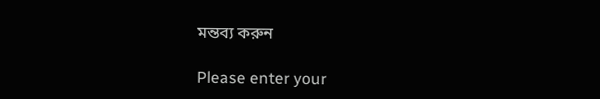মন্তব্য করুন

Please enter your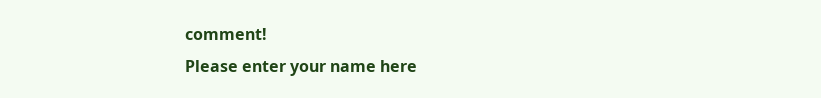comment!
Please enter your name here